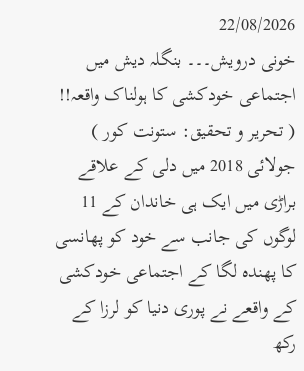22/08/2026
خونی درویش۔۔۔ بنگلہ دیش میں اجتماعی خودکشی کا ہولناک واقعہ!!
( تحریر و تحقیق: ستونت کور )
جولائی 2018 میں دلی کے علاقے براڑی میں ایک ہی خاندان کے 11 لوگوں کی جانب سے خود کو پھانسی کا پھندہ لگا کے اجتماعی خودکشی کے واقعے نے پوری دنیا کو لرزا کے رکھ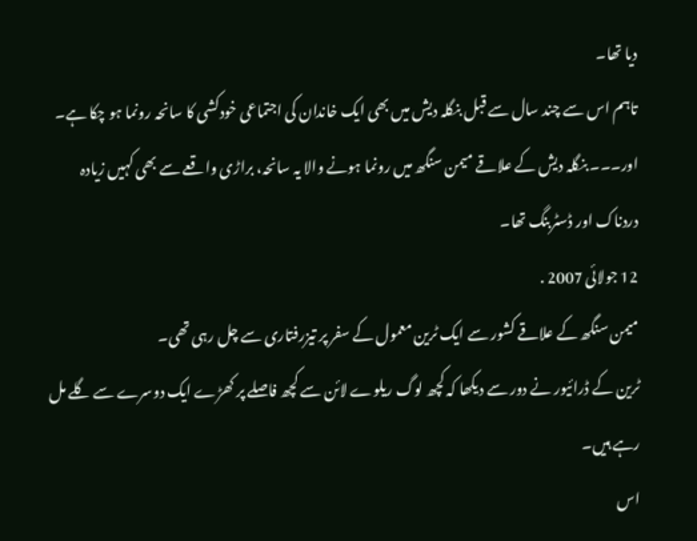دیا تھا۔
تاہم اس سے چند سال سے قبل بنگلہ دیش میں بھی ایک خاندان کی اجتماعی خودکشی کا سانحہ رونما ہو چکا ہے۔
اور۔۔۔ بنگلہ دیش کے علاقے میمن سنگھ میں رونما ہونے والا یہ سانحہ، براڑی واقعے سے بھی کہیں زیادہ دردناک اور ڈسٹربنگ تھا۔
12 جولائی 2007 .
میمن سنگھ کے علاقے کشور سے ایک ٹرین معمول کے سفر پر تیزرفتاری سے چل رہی تھی۔
ٹرین کے ڈرائیور نے دور سے دیکھا کہ کچھ لوگ ریلوے لائن سے کچھ فاصلے پر کھڑے ایک دوسرے سے گلے مل رہے ہیں۔
اس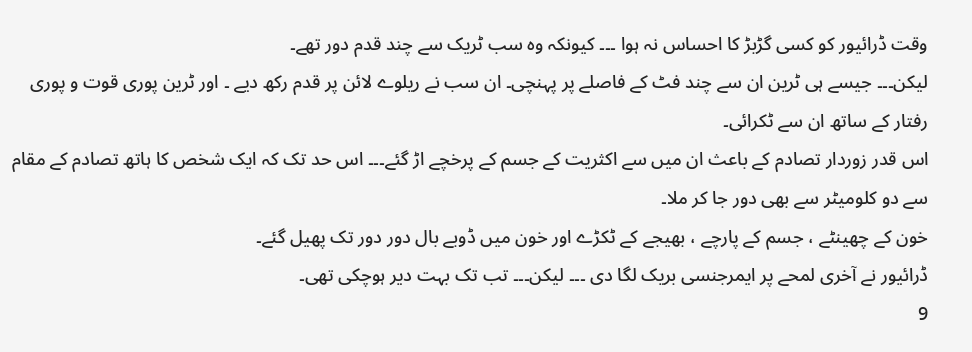وقت ڈرائیور کو کسی گڑبڑ کا احساس نہ ہوا ۔۔۔ کیونکہ وہ سب ٹریک سے چند قدم دور تھے۔
لیکن۔۔۔ جیسے ہی ٹرین ان سے چند فٹ کے فاصلے پر پہنچی۔ ان سب نے ریلوے لائن پر قدم رکھ دیے ۔ اور ٹرین پوری قوت و پوری رفتار کے ساتھ ان سے ٹکرائی۔
اس قدر زوردار تصادم کے باعث ان میں سے اکثریت کے جسم کے پرخچے اڑ گئے۔۔۔ اس حد تک کہ ایک شخص کا ہاتھ تصادم کے مقام سے دو کلومیٹر سے بھی دور جا کر ملا۔
خون کے چھینٹے ، جسم کے پارچے ، بھیجے کے ٹکڑے اور خون میں ڈوبے بال دور دور تک پھیل گئے۔
ڈرائیور نے آخری لمحے پر ایمرجنسی بریک لگا دی ۔۔۔ لیکن۔۔۔ تب تک بہت دیر ہوچکی تھی۔
9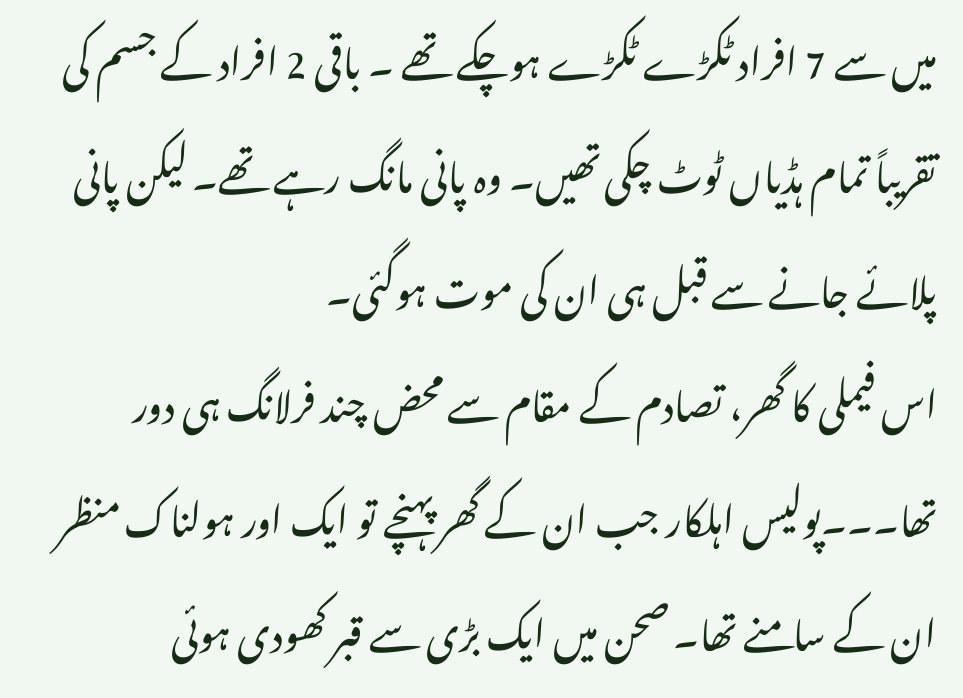میں سے 7 افراد ٹکڑے ٹکڑے ہوچکے تھے ۔ باقی 2 افراد کے جسم کی تقریباً تمام ہڈیاں ٹوٹ چکی تھیں۔ وہ پانی مانگ رہے تھے۔ لیکن پانی پلائے جانے سے قبل ہی ان کی موت ہوگئی۔
اس فیملی کا گھر، تصادم کے مقام سے محض چند فرلانگ ہی دور تھا۔۔۔پولیس اہلکار جب ان کے گھر پہنچے تو ایک اور ہولناک منظر ان کے سامنے تھا۔ صحن میں ایک بڑی سے قبر کھودی ہوئی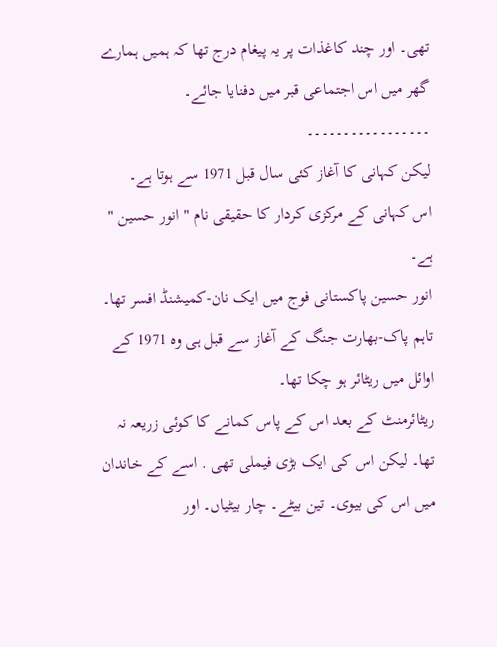تھی۔ اور چند کاغذات پر یہ پیغام درج تھا کہ ہمیں ہمارے گھر میں اس اجتماعی قبر میں دفنایا جائے۔
۔۔۔۔۔۔۔۔۔۔۔۔۔۔۔۔۔
لیکن کہانی کا آغاز کئی سال قبل 1971 سے ہوتا ہے۔
اس کہانی کے مرکزی کردار کا حقیقی نام " انور حسین " ہے۔
انور حسین پاکستانی فوج میں ایک نان-کمیشنڈ افسر تھا۔
تاہم پاک-بھارت جنگ کے آغاز سے قبل ہی وہ 1971 کے اوائل میں ریٹائر ہو چکا تھا۔
ریٹائرمنٹ کے بعد اس کے پاس کمانے کا کوئی زریعہ نہ تھا۔ لیکن اس کی ایک بڑی فیملی تھی . اسے کے خاندان میں اس کی بیوی۔ تین بیٹے۔ چار بیٹیاں۔ اور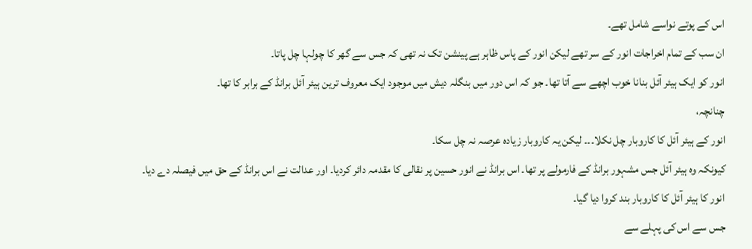اس کے پوتے نواسے شامل تھے۔
ان سب کے تمام اخراجات انور کے سر تھے لیکن انور کے پاس ظاہر ہے پینشن تک نہ تھی کہ جس سے گھر کا چولہا چل پاتا۔
انور کو ایک ہیئر آئل بنانا خوب اچھے سے آتا تھا۔ جو کہ اس دور میں بنگلہ دیش میں موجود ایک معروف ترین ہیئر آئل برانڈ کے برابر کا تھا۔
چنانچہ،
انور کے ہیئر آئل کا کاروبار چل نکلا۔۔۔ لیکن یہ کاروبار زیادہ عرصہ نہ چل سکا۔
کیونکہ وہ ہیئر آئل جس مشہور برانڈ کے فارمولے پر تھا۔ اس برانڈ نے انور حسین پر نقالی کا مقدمہ دائر کردیا۔ اور عدالت نے اس برانڈ کے حق میں فیصلہ دے دیا۔
انور کا ہیئر آئل کا کاروبار بند کروا دیا گیا۔
جس سے اس کی پہلے سے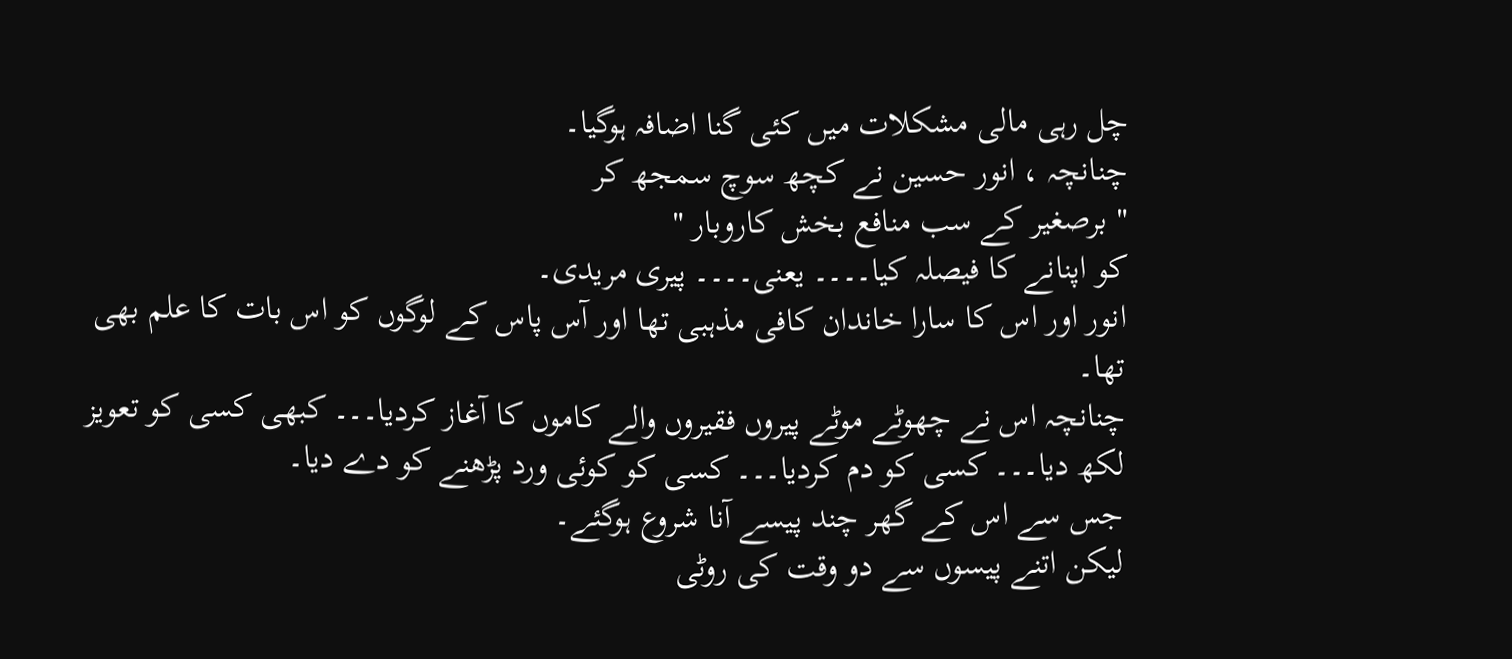چل رہی مالی مشکلات میں کئی گنا اضافہ ہوگیا۔
چنانچہ ، انور حسین نے کچھ سوچ سمجھ کر
" برصغیر کے سب منافع بخش کاروبار "
کو اپنانے کا فیصلہ کیا۔۔۔۔ یعنی۔۔۔۔ پیری مریدی۔
انور اور اس کا سارا خاندان کافی مذہبی تھا اور آس پاس کے لوگوں کو اس بات کا علم بھی تھا۔
چنانچہ اس نے چھوٹے موٹے پیروں فقیروں والے کاموں کا آغاز کردیا۔۔۔ کبھی کسی کو تعویز لکھ دیا۔۔۔ کسی کو دم کردیا۔۔۔ کسی کو کوئی ورد پڑھنے کو دے دیا۔
جس سے اس کے گھر چند پیسے آنا شروع ہوگئے۔
لیکن اتنے پیسوں سے دو وقت کی روٹی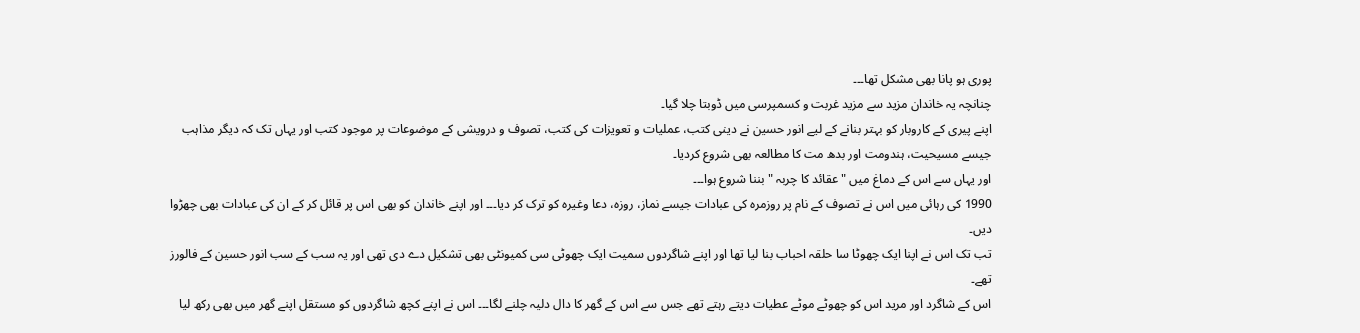پوری ہو پانا بھی مشکل تھا۔۔۔
چنانچہ یہ خاندان مزید سے مزید غربت و کسمپرسی میں ڈوبتا چلا گیا۔
اپنے پیری کے کاروبار کو بہتر بنانے کے لیے انور حسین نے دینی کتب، عملیات و تعویزات کی کتب، تصوف و درویشی کے موضوعات پر موجود کتب اور یہاں تک کہ دیگر مذاہب جیسے مسیحیت، ہندومت اور بدھ مت کا مطالعہ بھی شروع کردیا۔
اور یہاں سے اس کے دماغ میں " عقائد کا چربہ " بننا شروع ہوا۔۔۔
1990 کی رہائی میں اس نے تصوف کے نام پر روزمرہ کی عبادات جیسے نماز، روزہ، دعا وغیرہ کو ترک کر دیا۔۔۔ اور اپنے خاندان کو بھی اس پر قائل کر کے ان کی عبادات بھی چھڑوا دیں۔
تب تک اس نے اپنا ایک چھوٹا سا حلقہ احباب بنا لیا تھا اور اپنے شاگردوں سمیت ایک چھوٹی سی کمیونٹی بھی تشکیل دے دی تھی اور یہ سب کے سب انور حسین کے فالورز تھے۔
اس کے شاگرد اور مرید اس کو چھوٹے موٹے عطیات دیتے رہتے تھے جس سے اس کے گھر کا دال دلیہ چلنے لگا۔۔۔ اس نے اپنے کچھ شاگردوں کو مستقل اپنے گھر میں بھی رکھ لیا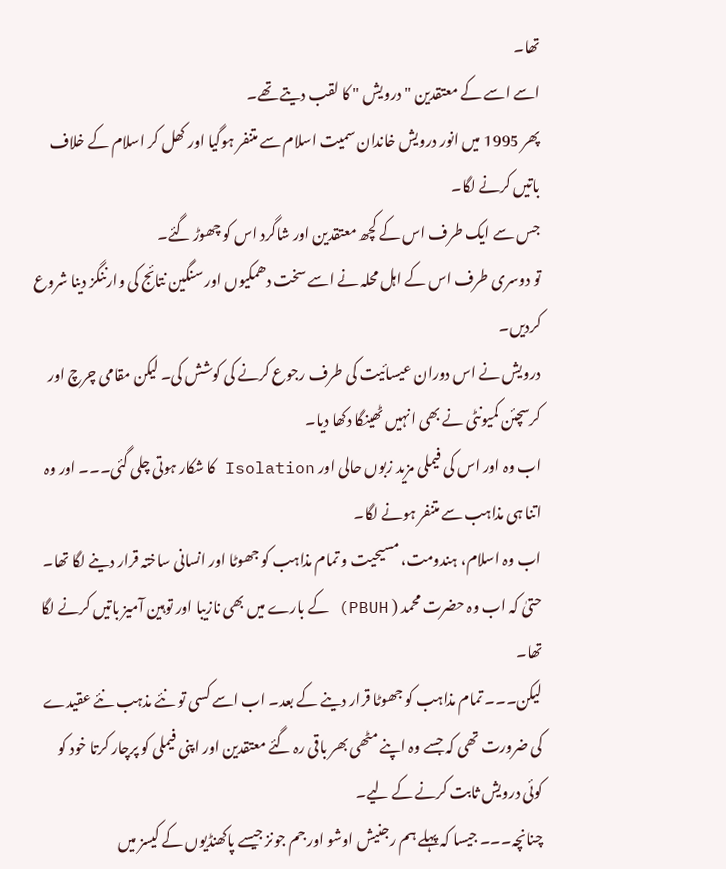تھا۔
اسے اسے کے معتقدین " درویش " کا لقب دیتے تھے۔
پھر 1995 میں انور درویش خاندان سمیت اسلام سے متنفر ہوگیا اور کھل کر اسلام کے خلاف باتیں کرنے لگا۔
جس سے ایک طرف اس کے کچھ معتقدین اور شاگرد اس کو چھوڑ گئے۔
تو دوسری طرف اس کے اہل محلہ نے اسے سخت دھمکیوں اور سنگین نتائج کی وارننگز دینا شروع کردیں۔
درویش نے اس دوران عیسائیت کی طرف رجوع کرنے کی کوشش کی۔ لیکن مقامی چرچ اور کرسچئن کمیونٹی نے بھی انہیں ٹھینگا دکھا دیا۔
اب وہ اور اس کی فیملی مزید زبوں حالی اور Isolation کا شکار ہوتی چلی گئی۔۔۔ اور وہ اتنا ہی مذاہب سے متنفر ہونے لگا۔
اب وہ اسلام، ہندومت، مسیحیت و تمام مذاہب کو جھوٹا اور انسانی ساختہ قرار دینے لگا تھا۔
حتیٰ کہ اب وہ حضرت محمد ( PBUH) کے بارے میں بھی نازیبا اور توہین آمیز باتیں کرنے لگا تھا۔
لیکن۔۔۔ تمام مذاہب کو جھوٹا قرار دینے کے بعد۔ اب اسے کسی تو نئے مذہب نئے عقیدے کی ضرورت تھی کہ جسے وہ اپنے مٹھی بھر باقی رہ گئے معتقدین اور اپنی فیملی کو پرچار کرتا خود کو کوئی درویش ثابت کرنے کے لیے۔
چنانچہ۔۔۔ جیسا کہ پہلے ہم رجنیش اوشو اور جم جونز جیسے پاکھنڈیوں کے کیسز میں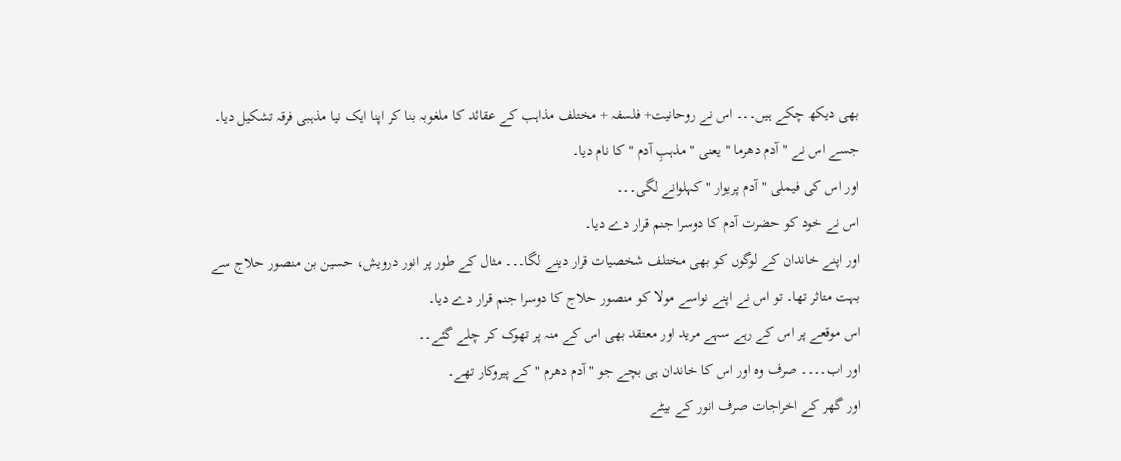بھی دیکھ چکے ہیں۔۔۔ اس نے روحانیت+ فلسفہ + مختلف مذاہب کے عقائد کا ملغوبہ بنا کر اپنا ایک نیا مذہبی فرقہ تشکیل دیا۔
جسے اس نے " آدم دھرما " یعنی " مذہبِ آدم " کا نام دیا۔
اور اس کی فیملی " آدم پریوار " کہلوانے لگی۔۔۔
اس نے خود کو حضرت آدم کا دوسرا جنم قرار دے دیا۔
اور اپنے خاندان کے لوگوں کو بھی مختلف شخصیات قرار دینے لگا۔۔۔ مثال کے طور پر انور درویش، حسین بن منصور حلاج سے بہت متاثر تھا۔ تو اس نے اپنے نواسے مولا کو منصور حلاج کا دوسرا جنم قرار دے دیا۔
اس موقعے پر اس کے رہے سہے مرید اور معتقد بھی اس کے منہ پر تھوک کر چلے گئے۔۔
اور اب۔۔۔۔ صرف وہ اور اس کا خاندان ہی بچے جو " آدم دھرم " کے پیروکار تھے۔
اور گھر کے اخراجات صرف انور کے بیٹے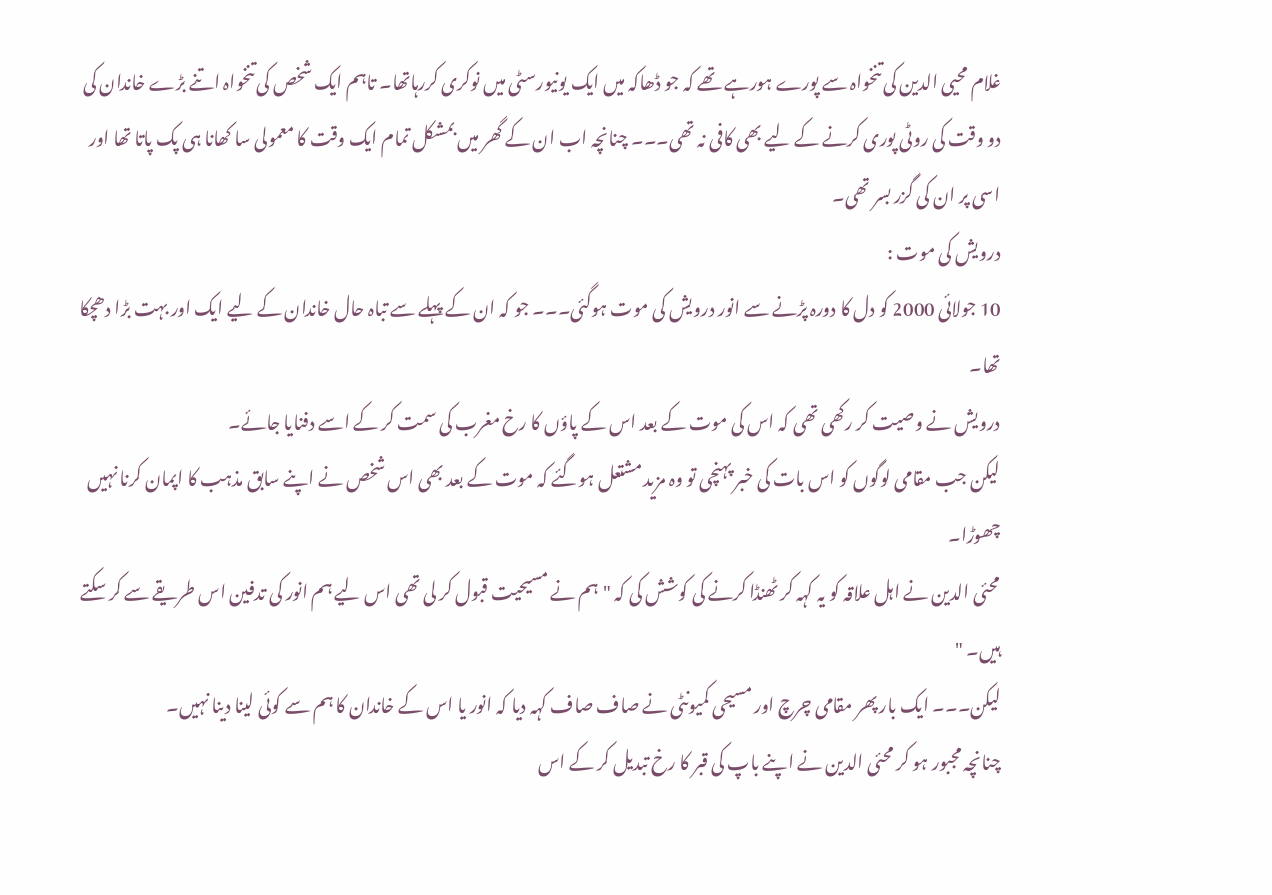غلام محیی الدین کی تنخواہ سے پورے ہورہے تھے کہ جو ڈھاکہ میں ایک یونیورسٹی میں نوکری کررہاتھا۔ تاہم ایک شخص کی تنخواہ اتنے بڑے خاندان کی دو وقت کی روٹی پوری کرنے کے لیے بھی کافی نہ تھی۔۔۔ چنانچہ اب ان کے گھر میں بمشکل تمام ایک وقت کا معمولی سا کھانا ہی پک پاتا تھا اور اسی پر ان کی گزر بسر تھی۔
درویش کی موت :
10 جولائی 2000 کو دل کا دورہ پڑنے سے انور درویش کی موت ہوگئی۔۔۔ جو کہ ان کے پہلے سے تباہ حال خاندان کے لیے ایک اور بہت بڑا دھچکا تھا۔
درویش نے وصیت کر رکھی تھی کہ اس کی موت کے بعد اس کے پاؤں کا رخ مغرب کی سمت کر کے اسے دفنایا جائے۔
لیکن جب مقامی لوگوں کو اس بات کی خبر پہنچی تو وہ مزید مشتعل ہوگئے کہ موت کے بعد بھی اس شخص نے اپنے سابق مذہب کا اپمان کرنا نہیں چھوڑا۔
محئی الدین نے اہل علاقہ کو یہ کہہ کر ٹھنڈا کرنے کی کوشش کی کہ " ہم نے مسیحیت قبول کر لی تھی اس لیے ہم انور کی تدفین اس طریقے سے کر سکتے ہیں۔ "
لیکن۔۔۔ ایک بار پھر مقامی چرچ اور مسیحی کمیونٹی نے صاف صاف کہہ دیا کہ انور یا اس کے خاندان کا ہم سے کوئی لینا دینا نہیں۔
چنانچہ مجبور ہو کر محئی الدین نے اپنے باپ کی قبر کا رخ تبدیل کر کے اس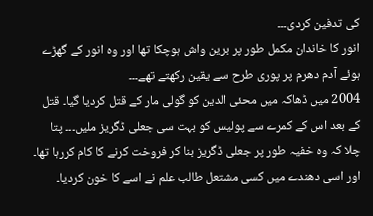کی تدفین کردی۔۔۔
انور کا خاندان مکمل طور پر برین واش ہوچکا تھا اور وہ انور کے گھڑے ہوئے آدم دھرم پر پوری طرح سے یقین رکھتے تھے۔۔۔
2004 میں ڈھاکہ میں محئی الدین کو گولی مار کے قتل کردیا گیا۔ قتل کے بعد اس کے کمرے سے پولیس کو بہت سی جعلی ڈگریز ملیں۔۔۔ پتا چلا کہ وہ خفیہ طور پر جعلی ڈگریز بنا کر فروخت کرنے کا کام کررہا تھا۔ اور اسی دھندے میں کسی مشتعل طالب علم نے اسے کا خون کردیا۔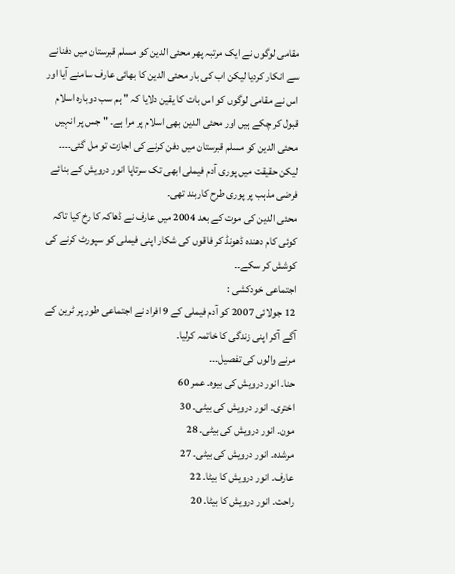مقامی لوگوں نے ایک مرتبہ پھر محئی الدین کو مسلم قبرستان میں دفنانے سے انکار کردیا لیکن اب کی بار محئی الدین کا بھائی عارف سامنے آیا اور اس نے مقامی لوگوں کو اس بات کا یقین دلایا کہ " ہم سب دوبارہ اسلام قبول کر چکے ہیں اور محئی الدین بھی اسلام پر مرا ہے۔ " جس پر انہیں محئی الدین کو مسلم قبرستان میں دفن کرنے کی اجازت تو مل گئی۔۔۔۔ لیکن حقیقت میں پوری آدم فیملی ابھی تک سرتاپا انور درویش کے بنائے فرضی مذہب پر پوری طرح کاربند تھی۔
محئی الدین کی موت کے بعد 2004 میں عارف نے ڈھاکہ کا رخ کیا تاکہ کوئی کام دھندہ ڈھونڈ کر فاقوں کی شکار اپنی فیملی کو سپورٹ کرنے کی کوشش کر سکے۔۔
اجتماعی خودکشی :
12 جولائی 2007 کو آدم فیملی کے 9 افراد نے اجتماعی طور پر ٹرین کے آگے آکر اپنی زندگی کا خاتمہ کرلیا۔
مرنے والوں کی تفصیل۔۔۔
حنا۔ انور درویش کی بیوہ۔ عمر 60
اختری۔ انور درویش کی بیٹی۔ 30
مون۔ انور درویش کی بیٹی۔ 28
مرشدہ۔ انور درویش کی بیٹی۔ 27
عارف۔ انور درویش کا بیٹا۔ 22
راحت۔ انور درویش کا بیٹا۔ 20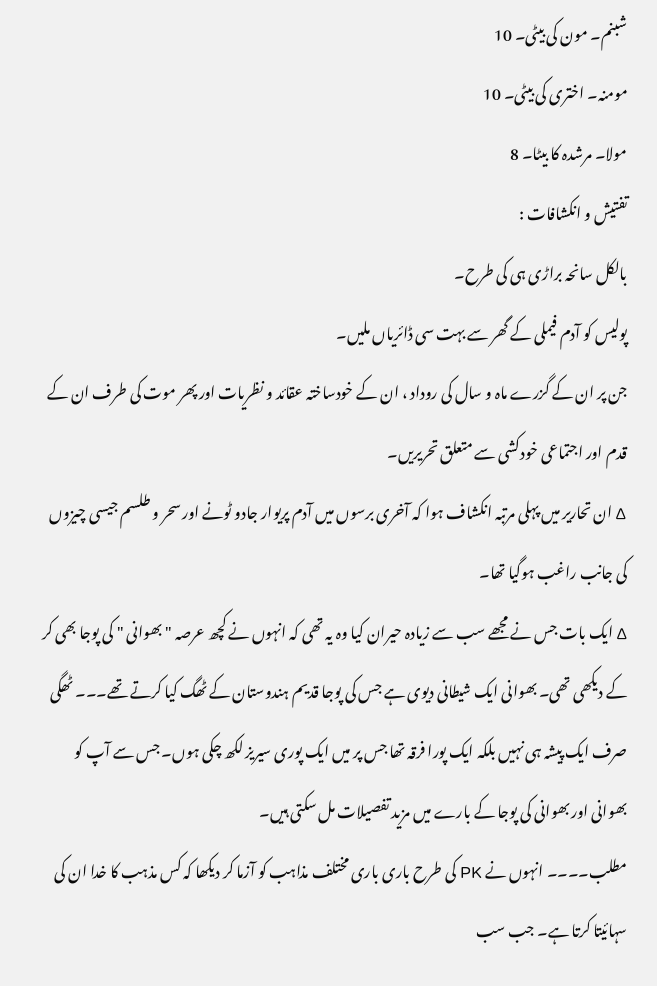شبنم۔ مون کی بیٹی۔ 10
مومنہ۔ اختری کی بیٹی۔ 10
مولا۔ مرشدہ کا بیٹا۔ 8
تفتیش و انکشافات :
بالکل سانحہ براڑی ہی کی طرح۔
پولیس کو آدم فیملی کے گھر سے بہت سی ڈائریاں ملیں۔
جن پر ان کے گزرے ماہ و سال کی روداد ، ان کے خودساختہ عقائد و نظریات اور پھر موت کی طرف ان کے قدم اور اجتماعی خودکشی سے متعلق تحریریں۔
∆ ان تحاریر میں پہلی مرتبہ انکشاف ہوا کہ آخری برسوں میں آدم پریوار جادو ٹونے اور سحر و طلسم جیسی چیزوں کی جانب راغب ہوگیا تھا۔
∆ ایک بات جس نے مجھے سب سے زیادہ حیران کیا وہ یہ تھی کہ انہوں نے کچھ عرصہ " بھوانی " کی پوجا بھی کر کے دیکھی تھی۔ بھوانی ایک شیطانی دیوی ہے جس کی پوجا قدیم ہندوستان کے ٹھگ کیا کرتے تھے۔۔۔ ٹھگی صرف ایک پیشہ ہی نہیں بلکہ ایک پورا فرقہ تھا جس پر میں ایک پوری سیریز لکھ چکی ہوں۔ جس سے آپ کو بھوانی اور بھوانی کی پوجا کے بارے میں مزید تفصیلات مل سکتی ہیں۔
مطلب۔۔۔۔ انہوں نے PK کی طرح باری باری مختلف مذاہب کو آزما کر دیکھا کہ کس مذہب کا خدا ان کی سہائیتا کرتا ہے۔ جب سب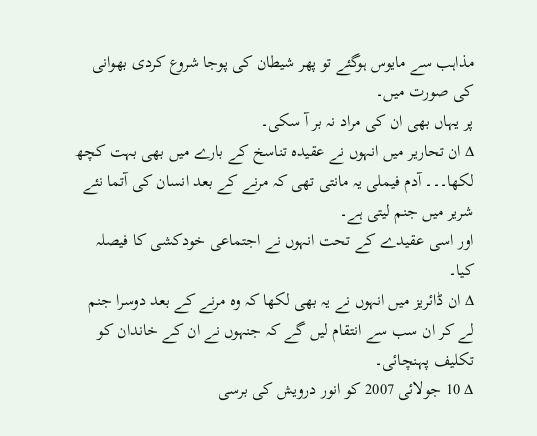مذاہب سے مایوس ہوگئے تو پھر شیطان کی پوجا شروع کردی بھوانی کی صورت میں۔
پر یہاں بھی ان کی مراد نہ بر آ سکی۔
∆ ان تحاریر میں انہوں نے عقیدہ تناسخ کے بارے میں بھی بہت کچھ لکھا۔۔۔ آدم فیملی یہ مانتی تھی کہ مرنے کے بعد انسان کی آتما نئے شریر میں جنم لیتی ہے۔
اور اسی عقیدے کے تحت انہوں نے اجتماعی خودکشی کا فیصلہ کیا۔
∆ ان ڈائریز میں انہوں نے یہ بھی لکھا کہ وہ مرنے کے بعد دوسرا جنم لے کر ان سب سے انتقام لیں گے کہ جنہوں نے ان کے خاندان کو تکلیف پہنچائی۔
∆ 10 جولائی 2007 کو انور درویش کی برسی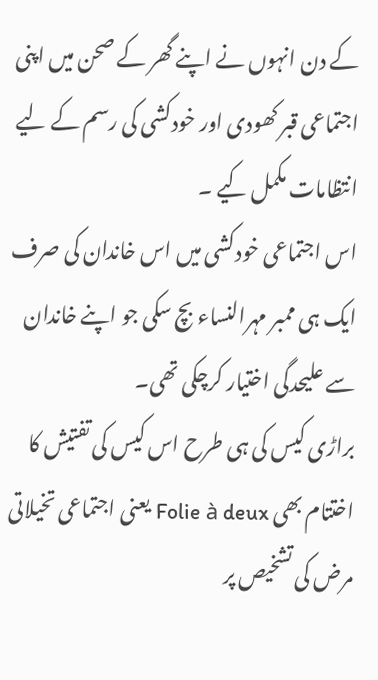کے دن انہوں نے اپنے گھر کے صحن میں اپنی اجتماعی قبر کھودی اور خودکشی کی رسم کے لیے انتظامات مکمل کیے ۔
اس اجتماعی خودکشی میں اس خاندان کی صرف ایک ہی ممبر مہرالنساء بچ سکی جو اپنے خاندان سے علیحدگی اختیار کرچکی تھی۔
براڑی کیس کی ہی طرح اس کیس کی تفتیش کا اختتام بھی Folie à deux یعنی اجتماعی تخیلاتی مرض کی تشخیص پر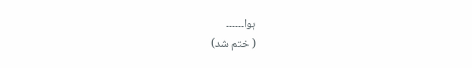ہوا۔۔۔۔۔۔
( ختم شد)